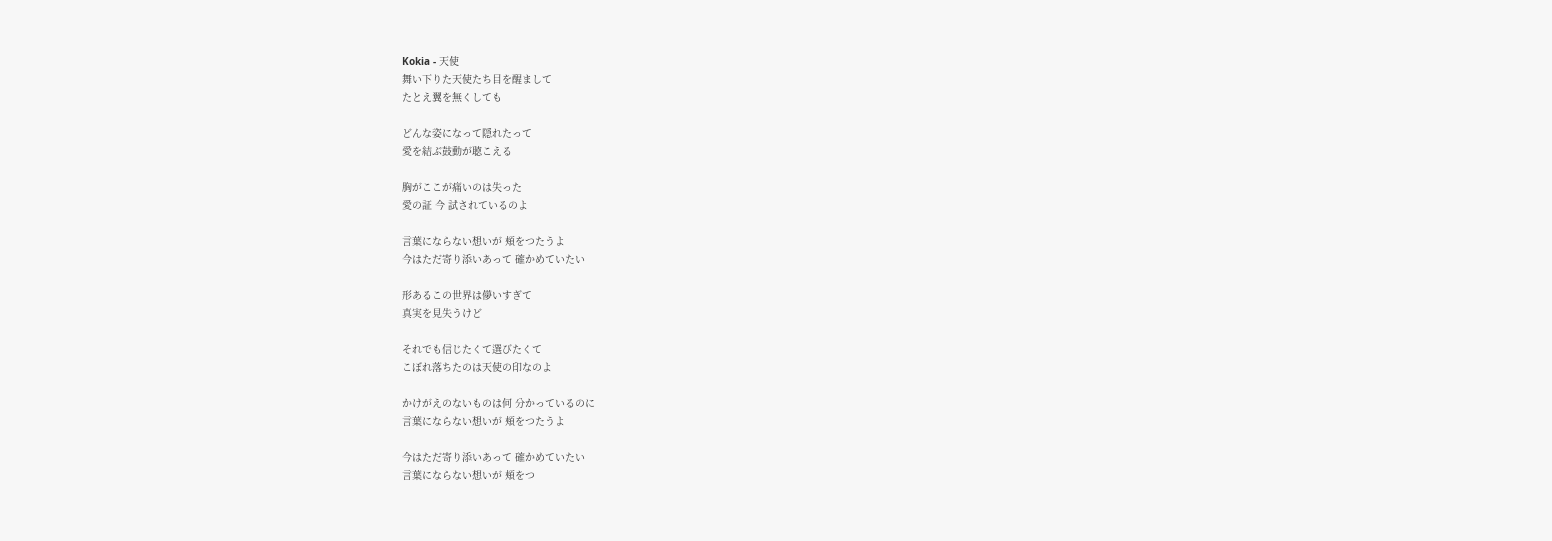Kokia - 天使
舞い下りた天使たち目を醒まして
たとえ翼を無くしても

どんな姿になって隠れたって
愛を結ぶ鼓動が聴こえる

胸がここが痛いのは失った
愛の証 今 試されているのよ

言葉にならない想いが 頬をつたうよ
今はただ寄り添いあって 確かめていたい

形あるこの世界は儚いすぎて
真実を見失うけど

それでも信じたくて選びたくて
こぼれ落ちたのは天使の印なのよ

かけがえのないものは何 分かっているのに
言葉にならない想いが 頬をつたうよ

今はただ寄り添いあって 確かめていたい
言葉にならない想いが 頬をつ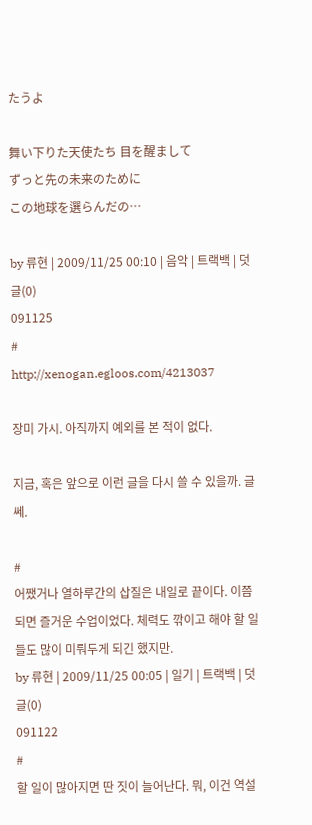たうよ

舞い下りた天使たち 目を醒まして
ずっと先の未来のために
この地球を選らんだの…

by 류현 | 2009/11/25 00:10 | 음악 | 트랙백 | 덧글(0)
091125
#
http://xenogan.egloos.com/4213037

장미 가시. 아직까지 예외를 본 적이 없다.

지금, 혹은 앞으로 이런 글을 다시 쓸 수 있을까. 글쎄.

#
어쨌거나 열하루간의 삽질은 내일로 끝이다. 이쯤 되면 즐거운 수업이었다. 체력도 깎이고 해야 할 일들도 많이 미뤄두게 되긴 했지만.
by 류현 | 2009/11/25 00:05 | 일기 | 트랙백 | 덧글(0)
091122
#
할 일이 많아지면 딴 짓이 늘어난다. 뭐, 이건 역설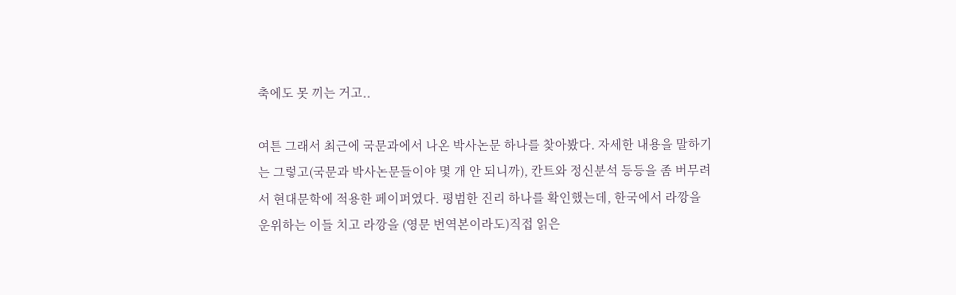축에도 못 끼는 거고..

여튼 그래서 최근에 국문과에서 나온 박사논문 하나를 찾아봤다. 자세한 내용을 말하기는 그렇고(국문과 박사논문들이야 몇 개 안 되니까), 칸트와 정신분석 등등을 좀 버무려서 현대문학에 적용한 페이퍼였다. 평범한 진리 하나를 확인했는데, 한국에서 라깡을 운위하는 이들 치고 라깡을 (영문 번역본이라도)직접 읽은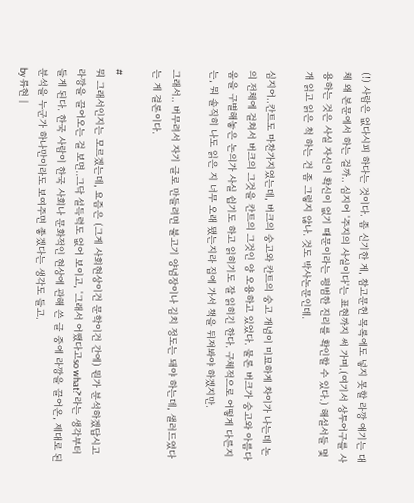(!) 사람은 없다시피 하다는 것이다. 좀 신기한 게, 참고문헌 목록에도 넣지 못할 라깡 얘기는 대체 왜 본문에서 하는 걸까.. 심지어 '주지의 사실이다'는 표현까지 써 가며.(여기서 상투어구를 사용하는 것은 사실 자신이 확신이 없기 때문이라는 평범한 진리를 확인할 수 있다.) 해설서들 몇 개 읽고 읽은 척 하는 건 좀 그렇지 않나. 것도 박사논문인데.

심지어..칸트도 마찬가지였는데, 버크의 숭고와 칸트의 숭고 개념이 미묘하게 차이가 나는데 논의 전체에 걸쳐서 버크의 그것을 칸트의 그것인 양 오용하고 있었다. 물론 버크가 숭고와 아름다움을 구별해놓은 논의가 사실 쉽기도 하고 읽히기도 잘 읽히긴 한다. 구체적으로 어떻게 다른지는, 뭐 솔직히 나도 읽은 지 너무 오래 됐는지라 집에 가서 책을 뒤져봐야 하겠지만.

그래서.. 버무려서 자기 글로 만들려면 불고기 양념장이나 김치 정도는 돼야 하는데, 샐러드였다는 게 결론이다.

#
뭐 그래서인지는 모르겠는데, 요즘은 (그게 사회현상이건 문학이건 간에) 뭔가 분석하겠답시고 라깡을 끌어오는 걸 보면..그닥 설득력도 없어 보이고, '그래서 어쨌다고so what?'라는 생각부터 들게 된다. 한국 사람이 한국 사회나 문화적인 현상에 관해 쓴 글 중에 라깡을 끌어온, 제대로 된 분석을 누군가 하나만이라도 보여주면 좋겠다는 생각도 들고.
by 류현 |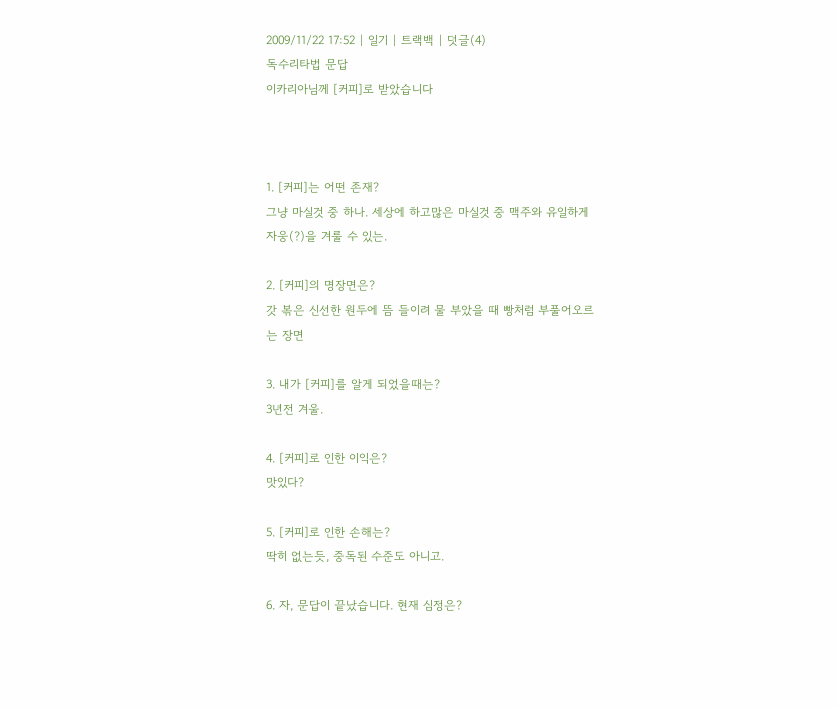2009/11/22 17:52 | 일기 | 트랙백 | 덧글(4)
독수리타법 문답
이카리아님께 [커피]로 받았습니다



1. [커피]는 어떤 존재?
그냥 마실것 중 하나. 세상에 하고많은 마실것 중 맥주와 유일하게 자웅(?)을 겨룰 수 있는.

2. [커피]의 명장면은?
갓 볶은 신선한 원두에 뜸 들이려 물 부았을 때 빵처럼 부풀어오르는 장면

3. 내가 [커피]를 알게 되었을때는?
3년전 겨울.

4. [커피]로 인한 이익은?
맛있다?

5. [커피]로 인한 손해는?
딱히 없는듯, 중독된 수준도 아니고.

6. 자, 문답이 끝났습니다. 현재 심정은?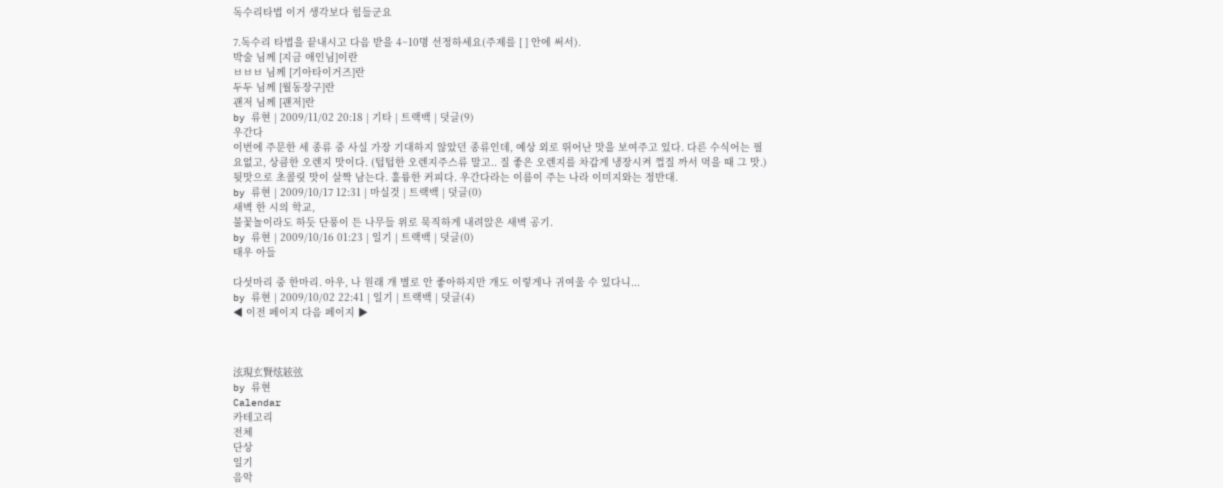독수리타법 이거 생각보다 힘들군요

7.독수리 타법을 끝내시고 다음 받을 4~10명 선정하세요(주제를 [ ] 안에 써서).
박술 님께 [지금 애인님]이란
ㅂㅂㅂ 님께 [기아타이거즈]란
두두 님께 [월동장구]란
괜저 님께 [괜저]란
by 류현 | 2009/11/02 20:18 | 기타 | 트랙백 | 덧글(9)
우간다
이번에 주문한 세 종류 중 사실 가장 기대하지 않았던 종류인데, 예상 외로 뛰어난 맛을 보여주고 있다. 다른 수식어는 필요없고, 상큼한 오렌지 맛이다. (텁텁한 오렌지주스류 말고.. 질 좋은 오렌지를 차갑게 냉장시켜 껍질 까서 먹을 때 그 맛.) 뒷맛으로 초콜릿 맛이 살짝 남는다. 훌륭한 커피다. 우간다라는 이름이 주는 나라 이미지와는 정반대.
by 류현 | 2009/10/17 12:31 | 마실것 | 트랙백 | 덧글(0)
새벽 한 시의 학교,
불꽃놀이라도 하듯 단풍이 든 나무들 위로 묵직하게 내려앉은 새벽 공기.
by 류현 | 2009/10/16 01:23 | 일기 | 트랙백 | 덧글(0)
태우 아들

다섯마리 중 한마리. 아우, 나 원래 개 별로 안 좋아하지만 개도 이렇게나 귀여울 수 있다니...
by 류현 | 2009/10/02 22:41 | 일기 | 트랙백 | 덧글(4)
◀ 이전 페이지 다음 페이지 ▶



泫現玄賢炫絃弦
by 류현
Calendar
카테고리
전체
단상
일기
음악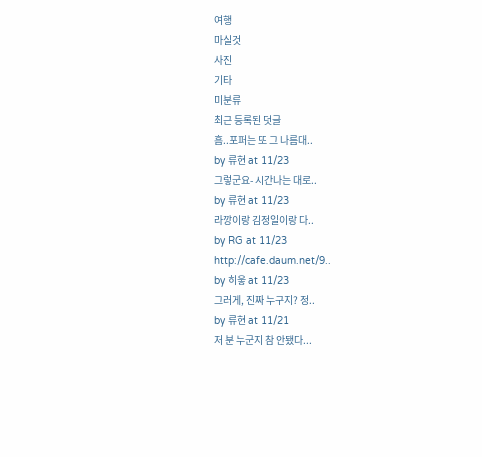여행
마실것
사진
기타
미분류
최근 등록된 덧글
흠..포퍼는 또 그 나름대..
by 류현 at 11/23
그렇군요- 시간나는 대로..
by 류현 at 11/23
라깡이랑 김정일이랑 다..
by RG at 11/23
http://cafe.daum.net/9..
by 히읗 at 11/23
그러게, 진짜 누구지? 정..
by 류현 at 11/21
저 분 누군지 참 안됐다...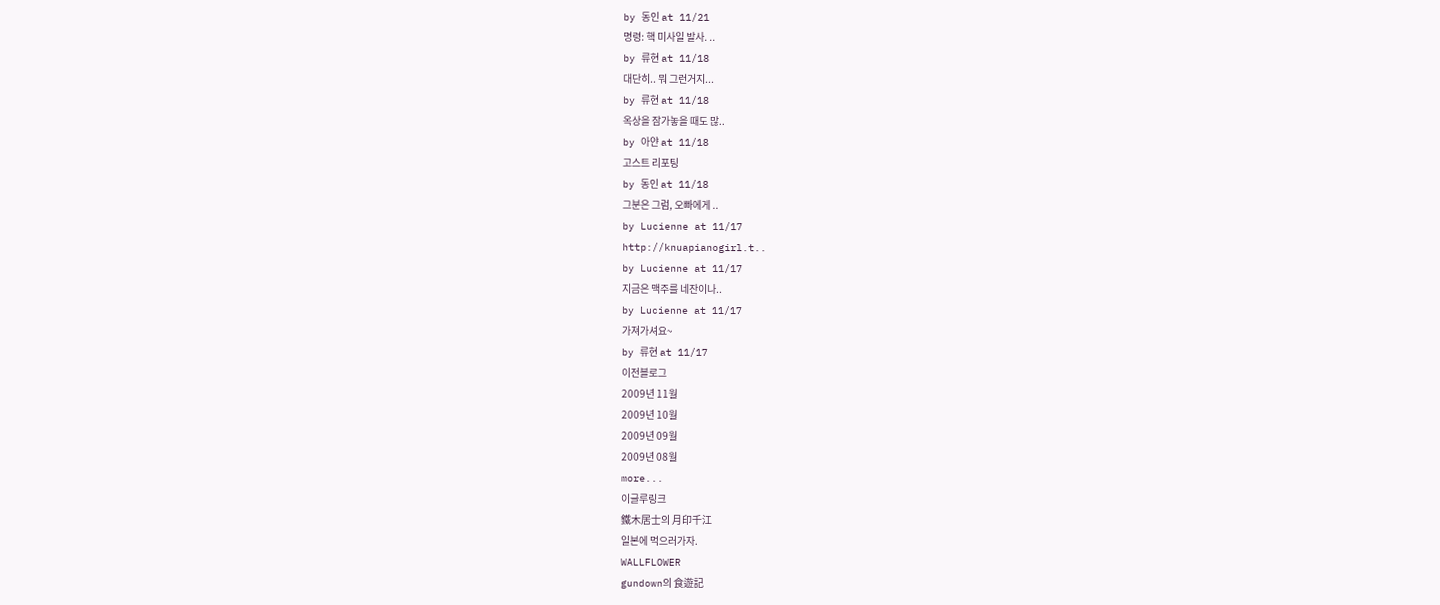by 동인 at 11/21
명령: 핵 미사일 발사. ..
by 류현 at 11/18
대단히.. 뭐 그런거지...
by 류현 at 11/18
옥상을 잠가놓을 때도 많..
by 아얀 at 11/18
고스트 리포팅
by 동인 at 11/18
그분은 그럼, 오빠에게 ..
by Lucienne at 11/17
http://knuapianogirl.t..
by Lucienne at 11/17
지금은 맥주를 네잔이나..
by Lucienne at 11/17
가져가셔요~
by 류현 at 11/17
이전블로그
2009년 11월
2009년 10월
2009년 09월
2009년 08월
more...
이글루링크
鐵木居士의 月印千江
일본에 먹으러가자.
WALLFLOWER
gundown의 食遊記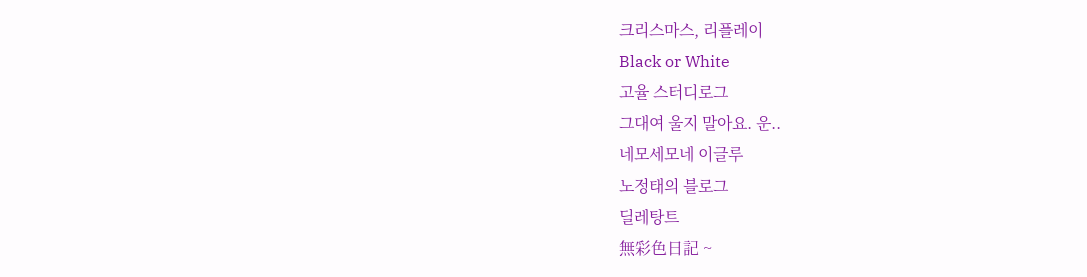크리스마스, 리플레이
Black or White
고율 스터디로그
그대여 울지 말아요. 운..
네모세모네 이글루
노정태의 블로그
딜레탕트
無彩色日記 ~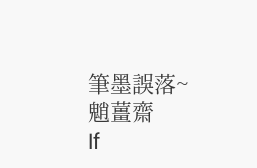筆墨誤落~
魈薑齋
If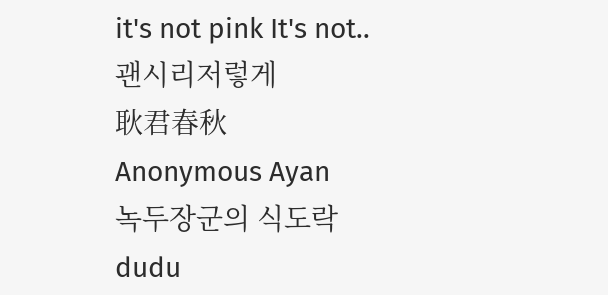it's not pink It's not..
괜시리저렇게
耿君春秋
Anonymous Ayan
녹두장군의 식도락
dudu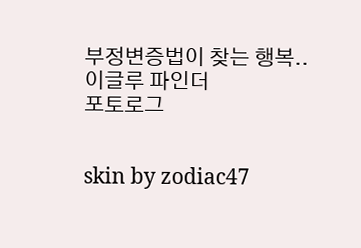부정변증법이 찾는 행복..
이글루 파인더
포토로그


skin by zodiac47